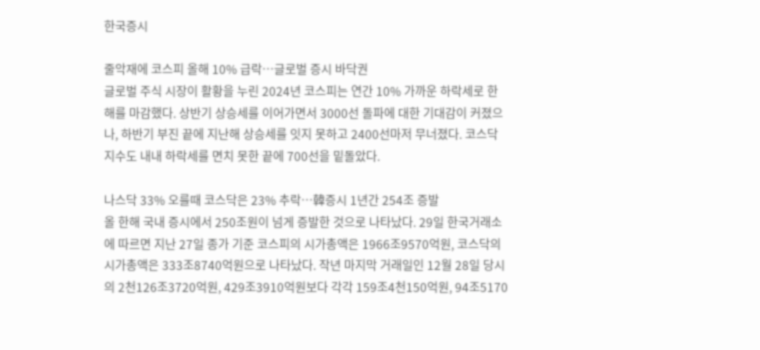한국증시

줄악재에 코스피 올해 10% 급락…글로벌 증시 바닥권
글로벌 주식 시장이 활황을 누린 2024년 코스피는 연간 10% 가까운 하락세로 한해를 마감했다. 상반기 상승세를 이어가면서 3000선 돌파에 대한 기대감이 커졌으나, 하반기 부진 끝에 지난해 상승세를 잇지 못하고 2400선마저 무너졌다. 코스닥지수도 내내 하락세를 면치 못한 끝에 700선을 밑돌았다.

나스닥 33% 오를때 코스닥은 23% 추락…韓증시 1년간 254조 증발
올 한해 국내 증시에서 250조원이 넘게 증발한 것으로 나타났다. 29일 한국거래소에 따르면 지난 27일 종가 기준 코스피의 시가총액은 1966조9570억원, 코스닥의 시가총액은 333조8740억원으로 나타났다. 작년 마지막 거래일인 12월 28일 당시의 2천126조3720억원, 429조3910억원보다 각각 159조4천150억원, 94조5170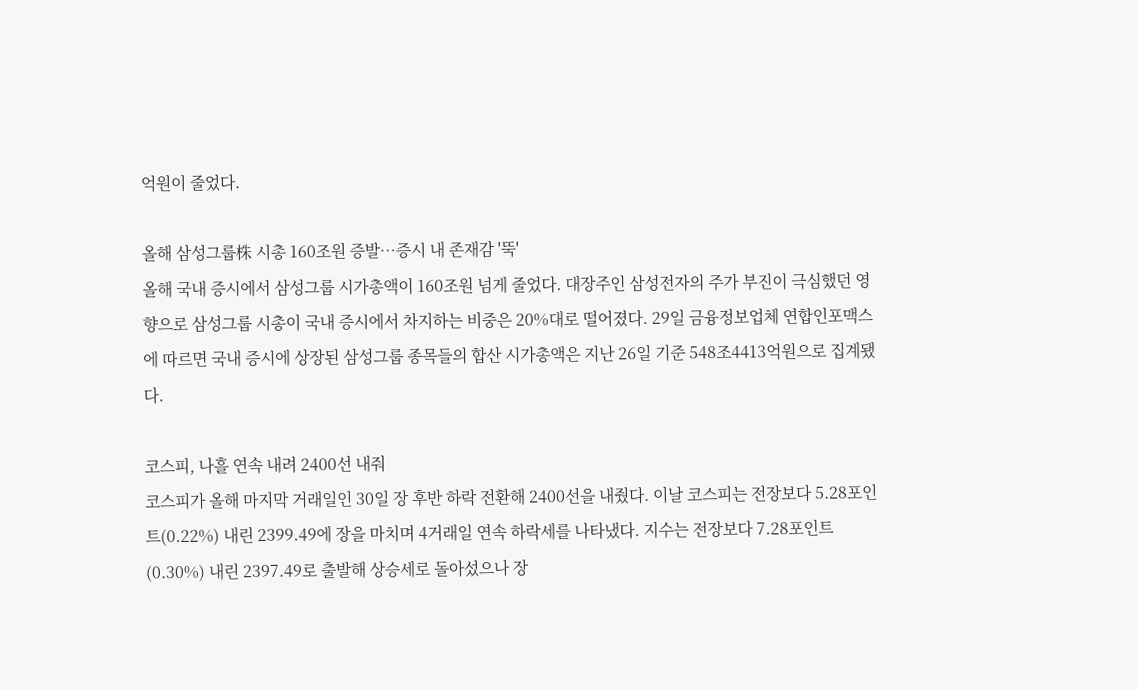억원이 줄었다.

올해 삼성그룹株 시총 160조원 증발…증시 내 존재감 '뚝'
올해 국내 증시에서 삼성그룹 시가총액이 160조원 넘게 줄었다. 대장주인 삼성전자의 주가 부진이 극심했던 영향으로 삼성그룹 시총이 국내 증시에서 차지하는 비중은 20%대로 떨어졌다. 29일 금융정보업체 연합인포맥스에 따르면 국내 증시에 상장된 삼성그룹 종목들의 합산 시가총액은 지난 26일 기준 548조4413억원으로 집계됐다.

코스피, 나흘 연속 내려 2400선 내줘
코스피가 올해 마지막 거래일인 30일 장 후반 하락 전환해 2400선을 내줬다. 이날 코스피는 전장보다 5.28포인트(0.22%) 내린 2399.49에 장을 마치며 4거래일 연속 하락세를 나타냈다. 지수는 전장보다 7.28포인트(0.30%) 내린 2397.49로 출발해 상승세로 돌아섰으나 장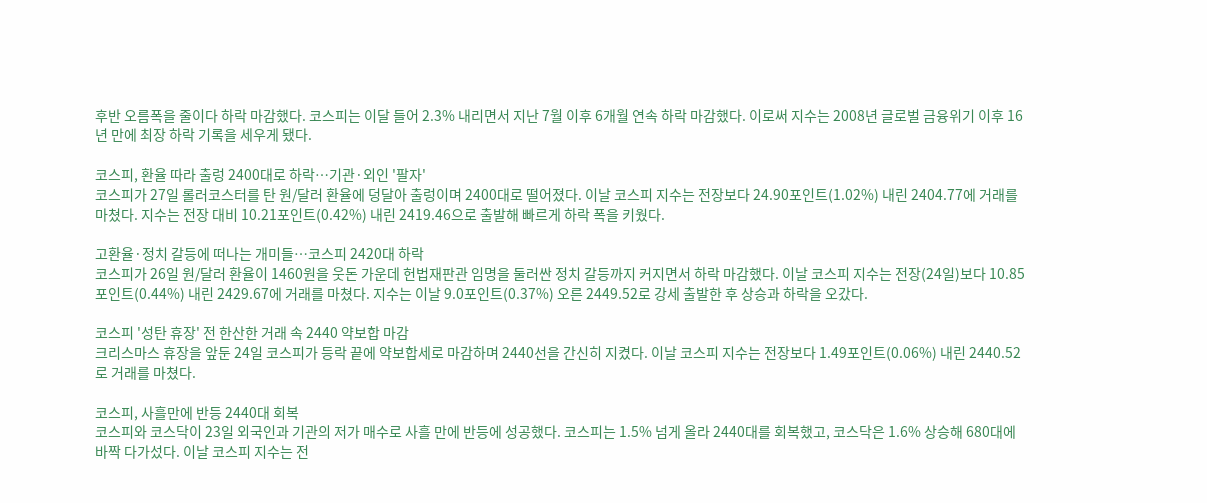후반 오름폭을 줄이다 하락 마감했다. 코스피는 이달 들어 2.3% 내리면서 지난 7월 이후 6개월 연속 하락 마감했다. 이로써 지수는 2008년 글로벌 금융위기 이후 16년 만에 최장 하락 기록을 세우게 됐다.

코스피, 환율 따라 출렁 2400대로 하락…기관·외인 '팔자'
코스피가 27일 롤러코스터를 탄 원/달러 환율에 덩달아 출렁이며 2400대로 떨어졌다. 이날 코스피 지수는 전장보다 24.90포인트(1.02%) 내린 2404.77에 거래를 마쳤다. 지수는 전장 대비 10.21포인트(0.42%) 내린 2419.46으로 출발해 빠르게 하락 폭을 키웠다.

고환율·정치 갈등에 떠나는 개미들…코스피 2420대 하락
코스피가 26일 원/달러 환율이 1460원을 웃돈 가운데 헌법재판관 임명을 둘러싼 정치 갈등까지 커지면서 하락 마감했다. 이날 코스피 지수는 전장(24일)보다 10.85포인트(0.44%) 내린 2429.67에 거래를 마쳤다. 지수는 이날 9.0포인트(0.37%) 오른 2449.52로 강세 출발한 후 상승과 하락을 오갔다.

코스피 '성탄 휴장' 전 한산한 거래 속 2440 약보합 마감
크리스마스 휴장을 앞둔 24일 코스피가 등락 끝에 약보합세로 마감하며 2440선을 간신히 지켰다. 이날 코스피 지수는 전장보다 1.49포인트(0.06%) 내린 2440.52로 거래를 마쳤다.

코스피, 사흘만에 반등 2440대 회복
코스피와 코스닥이 23일 외국인과 기관의 저가 매수로 사흘 만에 반등에 성공했다. 코스피는 1.5% 넘게 올라 2440대를 회복했고, 코스닥은 1.6% 상승해 680대에 바짝 다가섰다. 이날 코스피 지수는 전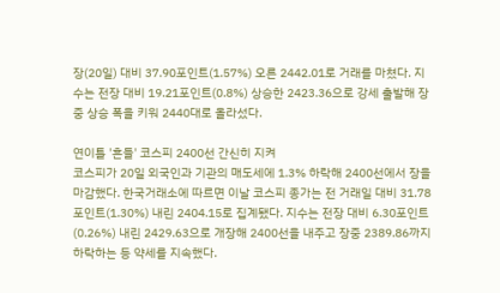장(20일) 대비 37.90포인트(1.57%) 오른 2442.01로 거래를 마쳤다. 지수는 전장 대비 19.21포인트(0.8%) 상승한 2423.36으로 강세 출발해 장중 상승 폭을 키워 2440대로 올라섰다.

연이틀 '흔들' 코스피 2400선 간신히 지켜
코스피가 20일 외국인과 기관의 매도세에 1.3% 하락해 2400선에서 장을 마감했다. 한국거래소에 따르면 이날 코스피 종가는 전 거래일 대비 31.78포인트(1.30%) 내린 2404.15로 집계됐다. 지수는 전장 대비 6.30포인트(0.26%) 내린 2429.63으로 개장해 2400선을 내주고 장중 2389.86까지 하락하는 등 약세를 지속했다.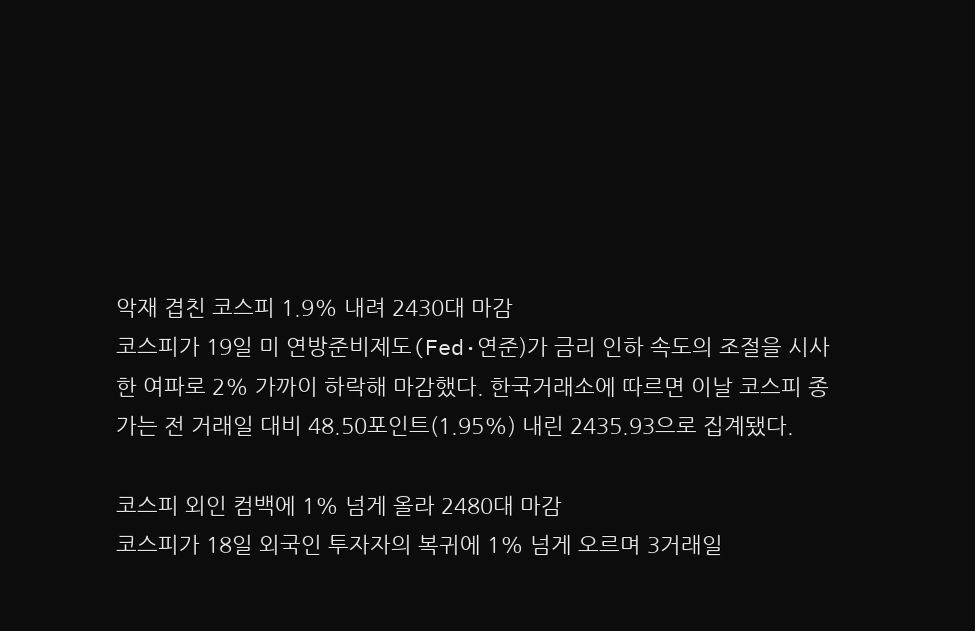악재 겹친 코스피 1.9% 내려 2430대 마감
코스피가 19일 미 연방준비제도(Fed·연준)가 금리 인하 속도의 조절을 시사한 여파로 2% 가까이 하락해 마감했다. 한국거래소에 따르면 이날 코스피 종가는 전 거래일 대비 48.50포인트(1.95%) 내린 2435.93으로 집계됐다.

코스피 외인 컴백에 1% 넘게 올라 2480대 마감
코스피가 18일 외국인 투자자의 복귀에 1% 넘게 오르며 3거래일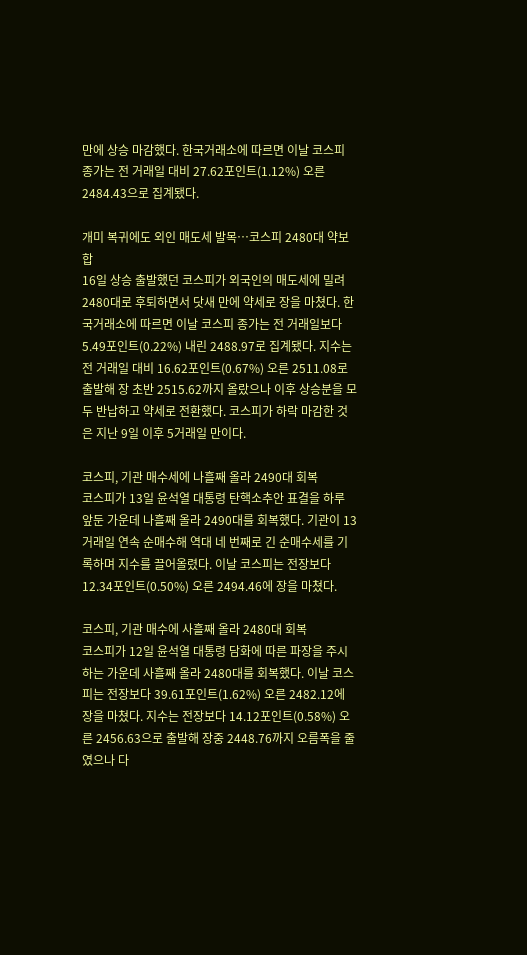만에 상승 마감했다. 한국거래소에 따르면 이날 코스피 종가는 전 거래일 대비 27.62포인트(1.12%) 오른 2484.43으로 집계됐다.

개미 복귀에도 외인 매도세 발목…코스피 2480대 약보합
16일 상승 출발했던 코스피가 외국인의 매도세에 밀려 2480대로 후퇴하면서 닷새 만에 약세로 장을 마쳤다. 한국거래소에 따르면 이날 코스피 종가는 전 거래일보다 5.49포인트(0.22%) 내린 2488.97로 집계됐다. 지수는 전 거래일 대비 16.62포인트(0.67%) 오른 2511.08로 출발해 장 초반 2515.62까지 올랐으나 이후 상승분을 모두 반납하고 약세로 전환했다. 코스피가 하락 마감한 것은 지난 9일 이후 5거래일 만이다.

코스피, 기관 매수세에 나흘째 올라 2490대 회복
코스피가 13일 윤석열 대통령 탄핵소추안 표결을 하루 앞둔 가운데 나흘째 올라 2490대를 회복했다. 기관이 13거래일 연속 순매수해 역대 네 번째로 긴 순매수세를 기록하며 지수를 끌어올렸다. 이날 코스피는 전장보다 12.34포인트(0.50%) 오른 2494.46에 장을 마쳤다.

코스피, 기관 매수에 사흘째 올라 2480대 회복
코스피가 12일 윤석열 대통령 담화에 따른 파장을 주시하는 가운데 사흘째 올라 2480대를 회복했다. 이날 코스피는 전장보다 39.61포인트(1.62%) 오른 2482.12에 장을 마쳤다. 지수는 전장보다 14.12포인트(0.58%) 오른 2456.63으로 출발해 장중 2448.76까지 오름폭을 줄였으나 다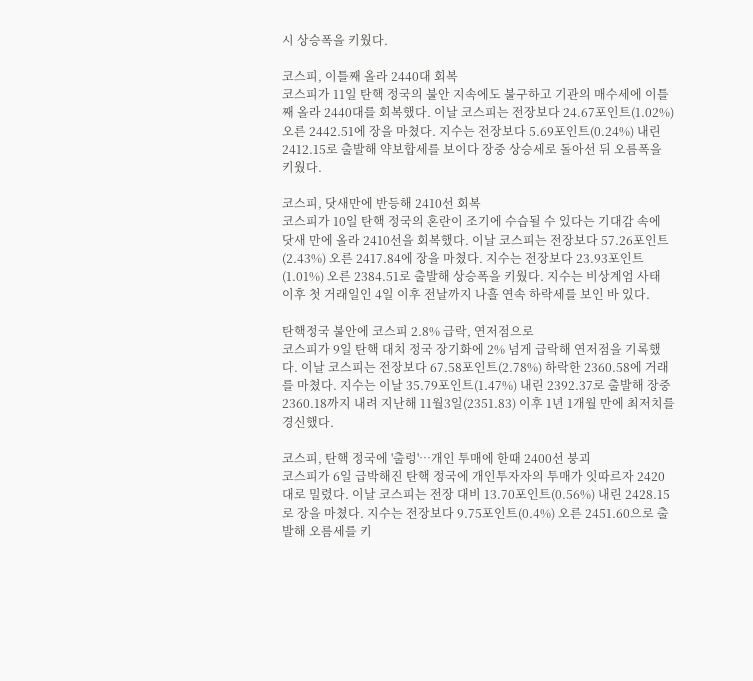시 상승폭을 키웠다.

코스피, 이틀째 올라 2440대 회복
코스피가 11일 탄핵 정국의 불안 지속에도 불구하고 기관의 매수세에 이틀째 올라 2440대를 회복했다. 이날 코스피는 전장보다 24.67포인트(1.02%) 오른 2442.51에 장을 마쳤다. 지수는 전장보다 5.69포인트(0.24%) 내린 2412.15로 출발해 약보합세를 보이다 장중 상승세로 돌아선 뒤 오름폭을 키웠다.

코스피, 닷새만에 반등해 2410선 회복
코스피가 10일 탄핵 정국의 혼란이 조기에 수습될 수 있다는 기대감 속에 닷새 만에 올라 2410선을 회복했다. 이날 코스피는 전장보다 57.26포인트(2.43%) 오른 2417.84에 장을 마쳤다. 지수는 전장보다 23.93포인트(1.01%) 오른 2384.51로 출발해 상승폭을 키웠다. 지수는 비상계엄 사태 이후 첫 거래일인 4일 이후 전날까지 나흘 연속 하락세를 보인 바 있다.

탄핵정국 불안에 코스피 2.8% 급락, 연저점으로
코스피가 9일 탄핵 대치 정국 장기화에 2% 넘게 급락해 연저점을 기록했다. 이날 코스피는 전장보다 67.58포인트(2.78%) 하락한 2360.58에 거래를 마쳤다. 지수는 이날 35.79포인트(1.47%) 내린 2392.37로 출발해 장중 2360.18까지 내려 지난해 11월3일(2351.83) 이후 1년 1개월 만에 최저치를 경신했다.

코스피, 탄핵 정국에 '출렁'…개인 투매에 한때 2400선 붕괴
코스피가 6일 급박해진 탄핵 정국에 개인투자자의 투매가 잇따르자 2420대로 밀렸다. 이날 코스피는 전장 대비 13.70포인트(0.56%) 내린 2428.15로 장을 마쳤다. 지수는 전장보다 9.75포인트(0.4%) 오른 2451.60으로 출발해 오름세를 키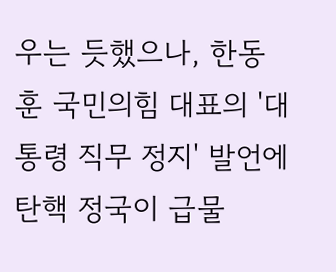우는 듯했으나, 한동훈 국민의힘 대표의 '대통령 직무 정지' 발언에 탄핵 정국이 급물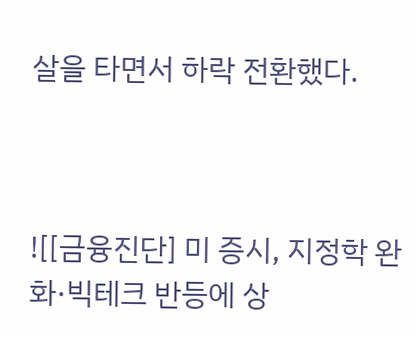살을 타면서 하락 전환했다.



![[금융진단] 미 증시, 지정학 완화·빅테크 반등에 상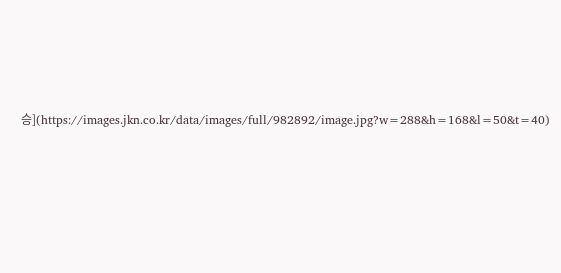승](https://images.jkn.co.kr/data/images/full/982892/image.jpg?w=288&h=168&l=50&t=40)